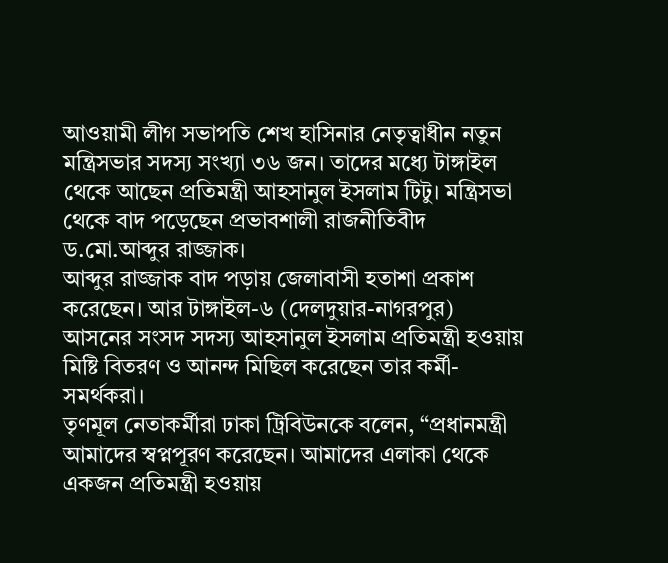আওয়ামী লীগ সভাপতি শেখ হাসিনার নেতৃত্বাধীন নতুন মন্ত্রিসভার সদস্য সংখ্যা ৩৬ জন। তাদের মধ্যে টাঙ্গাইল থেকে আছেন প্রতিমন্ত্রী আহসানুল ইসলাম টিটু। মন্ত্রিসভা থেকে বাদ পড়েছেন প্রভাবশালী রাজনীতিবীদ ড.মো.আব্দুর রাজ্জাক।
আব্দুর রাজ্জাক বাদ পড়ায় জেলাবাসী হতাশা প্রকাশ করেছেন। আর টাঙ্গাইল-৬ (দেলদুয়ার-নাগরপুর) আসনের সংসদ সদস্য আহসানুল ইসলাম প্রতিমন্ত্রী হওয়ায় মিষ্টি বিতরণ ও আনন্দ মিছিল করেছেন তার কর্মী-সমর্থকরা।
তৃণমূল নেতাকর্মীরা ঢাকা ট্রিবিউনকে বলেন, “প্রধানমন্ত্রী আমাদের স্বপ্নপূরণ করেছেন। আমাদের এলাকা থেকে একজন প্রতিমন্ত্রী হওয়ায়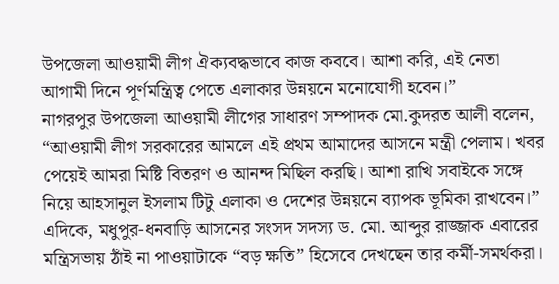উপজেলা আওয়ামী লীগ ঐক্যবদ্ধভাবে কাজ কববে। আশা করি, এই নেতা আগামী দিনে পূর্ণমন্ত্রিত্ব পেতে এলাকার উন্নয়নে মনোযোগী হবেন।”
নাগরপুর উপজেলা আওয়ামী লীগের সাধারণ সম্পাদক মো.কুদরত আলী বলেন, “আওয়ামী লীগ সরকারের আমলে এই প্রথম আমাদের আসনে মন্ত্রী পেলাম। খবর পেয়েই আমরা মিষ্টি বিতরণ ও আনন্দ মিছিল করছি। আশা রাখি সবাইকে সঙ্গে নিয়ে আহসানুল ইসলাম টিটু এলাকা ও দেশের উন্নয়নে ব্যাপক ভূমিকা রাখবেন।”
এদিকে, মধুপুর-ধনবাড়ি আসনের সংসদ সদস্য ড. মো. আব্দুর রাজ্জাক এবারের মন্ত্রিসভায় ঠাঁই না পাওয়াটাকে “বড় ক্ষতি” হিসেবে দেখছেন তার কর্মী-সমর্থকরা।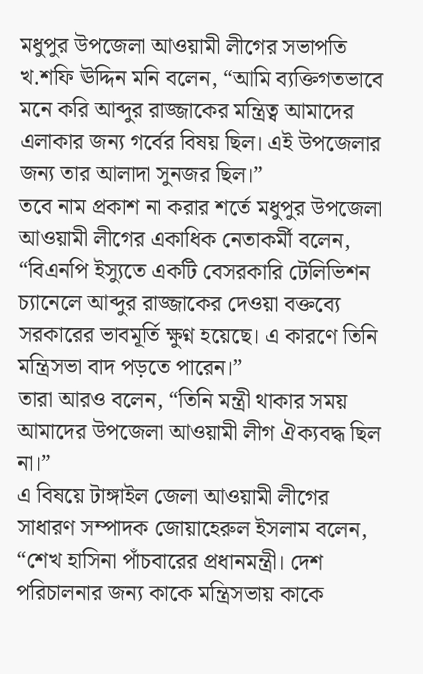মধুপুর উপজেলা আওয়ামী লীগের সভাপতি খ.শফি ঊদ্দিন মনি বলেন, “আমি ব্যক্তিগতভাবে মনে করি আব্দুর রাজ্জাকের মন্ত্রিত্ব আমাদের এলাকার জন্য গর্বের বিষয় ছিল। এই উপজেলার জন্য তার আলাদা সুনজর ছিল।”
তবে নাম প্রকাশ না করার শর্তে মধুপুর উপজেলা আওয়ামী লীগের একাধিক নেতাকর্মী বলেন, “বিএনপি ইস্যুতে একটি বেসরকারি টেলিভিশন চ্যানেলে আব্দুর রাজ্জাকের দেওয়া বক্তব্যে সরকারের ভাবমূর্তি ক্ষুণ্ন হয়েছে। এ কারণে তিনি মন্ত্রিসভা বাদ পড়তে পারেন।”
তারা আরও বলেন, “তিনি মন্ত্রী থাকার সময় আমাদের উপজেলা আওয়ামী লীগ ঐক্যবদ্ধ ছিল না।”
এ বিষয়ে টাঙ্গাইল জেলা আওয়ামী লীগের সাধারণ সম্পাদক জোয়াহেরুল ইসলাম বলেন, “শেখ হাসিনা পাঁচবারের প্রধানমন্ত্রী। দেশ পরিচালনার জন্য কাকে মন্ত্রিসভায় কাকে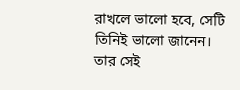রাখলে ভালো হবে, সেটি তিনিই ভালো জানেন। তার সেই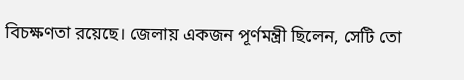বিচক্ষণতা রয়েছে। জেলায় একজন পূর্ণমন্ত্রী ছিলেন, সেটি তো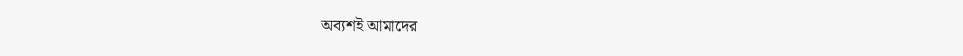অব্যশই আমাদের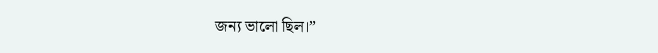জন্য ভালো ছিল।”